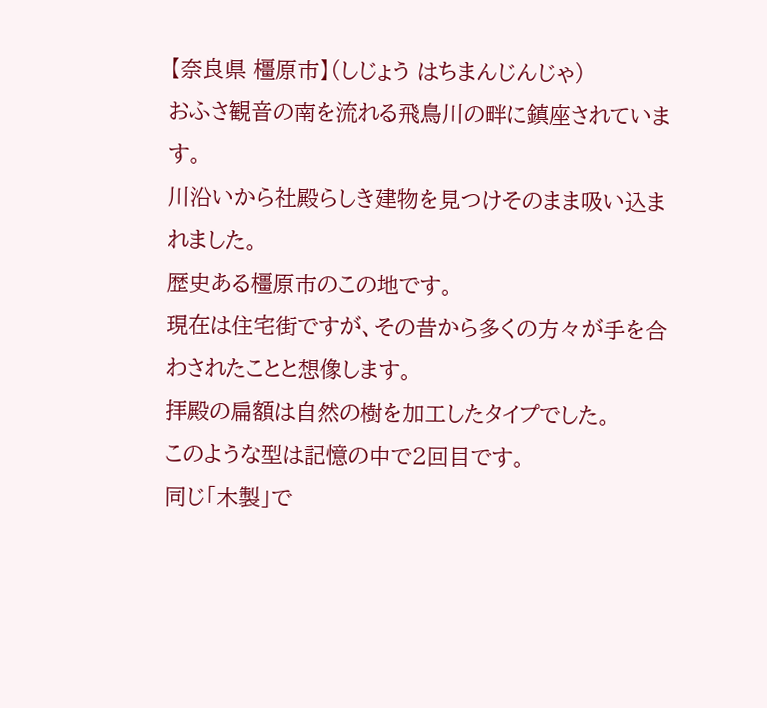【奈良県 橿原市】(しじょう はちまんじんじゃ)
おふさ観音の南を流れる飛鳥川の畔に鎮座されています。
川沿いから社殿らしき建物を見つけそのまま吸い込まれました。
歴史ある橿原市のこの地です。
現在は住宅街ですが、その昔から多くの方々が手を合わされたことと想像します。
拝殿の扁額は自然の樹を加工したタイプでした。
このような型は記憶の中で2回目です。
同じ「木製」で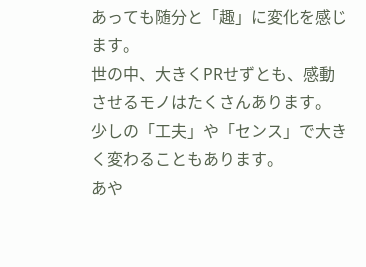あっても随分と「趣」に変化を感じます。
世の中、大きくPRせずとも、感動させるモノはたくさんあります。
少しの「工夫」や「センス」で大きく変わることもあります。
あや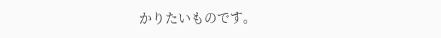かりたいものです。